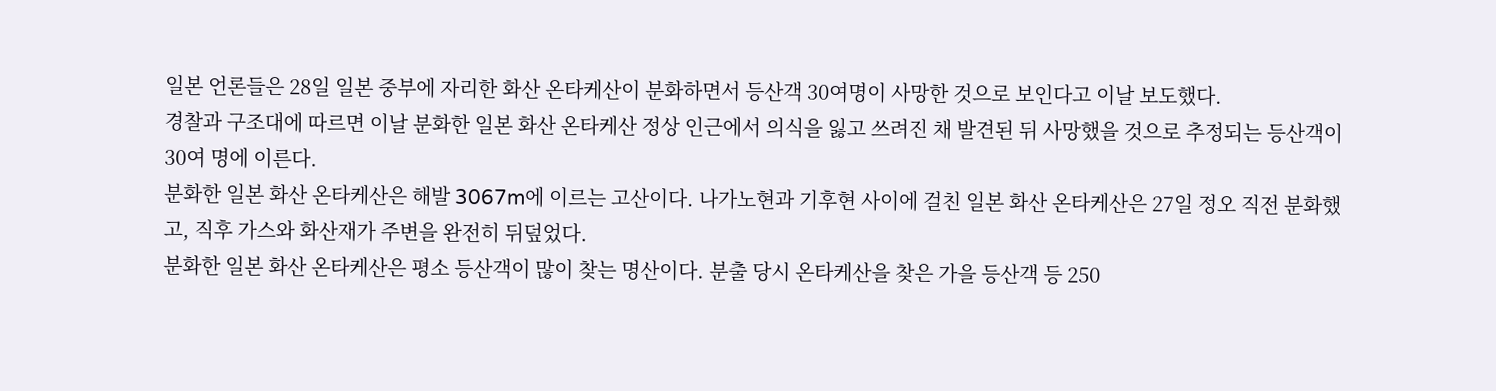일본 언론들은 28일 일본 중부에 자리한 화산 온타케산이 분화하면서 등산객 30여명이 사망한 것으로 보인다고 이날 보도했다.
경찰과 구조대에 따르면 이날 분화한 일본 화산 온타케산 정상 인근에서 의식을 잃고 쓰려진 채 발견된 뒤 사망했을 것으로 추정되는 등산객이 30여 명에 이른다.
분화한 일본 화산 온타케산은 해발 3067m에 이르는 고산이다. 나가노현과 기후현 사이에 걸친 일본 화산 온타케산은 27일 정오 직전 분화했고, 직후 가스와 화산재가 주변을 완전히 뒤덮었다.
분화한 일본 화산 온타케산은 평소 등산객이 많이 찾는 명산이다. 분출 당시 온타케산을 찾은 가을 등산객 등 250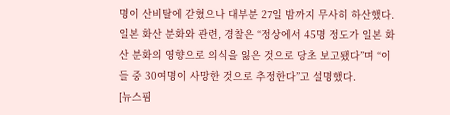명이 산비탈에 갇혔으나 대부분 27일 밤까지 무사히 하산했다.
일본 화산 분화와 관련, 경찰은 “정상에서 45명 정도가 일본 화산 분화의 영향으로 의식을 잃은 것으로 당초 보고됐다”며 “이들 중 30여명이 사망한 것으로 추정한다”고 설명했다.
[뉴스핌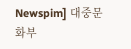Newspim] 대중문화부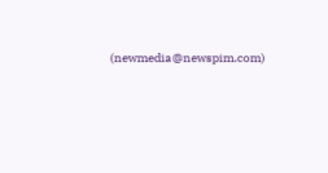(newmedia@newspim.com)